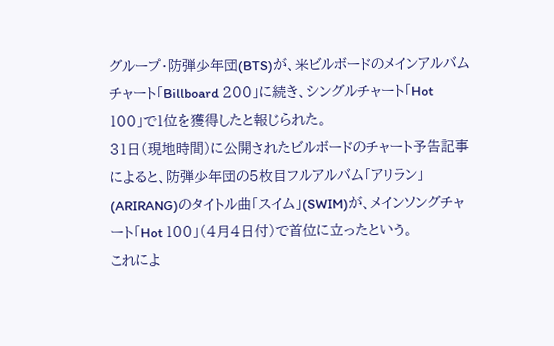グループ・防弾少年団(BTS)が、米ビルボードのメインアルバムチャート「Billboard 200」に続き、シングルチャート「Hot 100」で1位を獲得したと報じられた。
31日(現地時間)に公開されたビルボードのチャート予告記事によると、防弾少年団の5枚目フルアルバム「アリラン」(ARIRANG)のタイトル曲「スイム」(SWIM)が、メインソングチャート「Hot 100」(4月4日付)で首位に立ったという。
これによ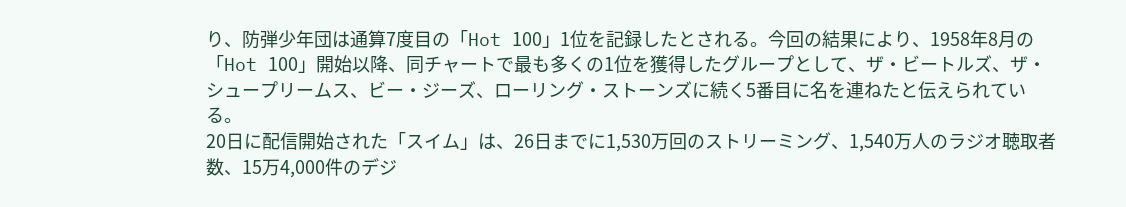り、防弾少年団は通算7度目の「Hot 100」1位を記録したとされる。今回の結果により、1958年8月の「Hot 100」開始以降、同チャートで最も多くの1位を獲得したグループとして、ザ・ビートルズ、ザ・シュープリームス、ビー・ジーズ、ローリング・ストーンズに続く5番目に名を連ねたと伝えられている。
20日に配信開始された「スイム」は、26日までに1,530万回のストリーミング、1,540万人のラジオ聴取者数、15万4,000件のデジ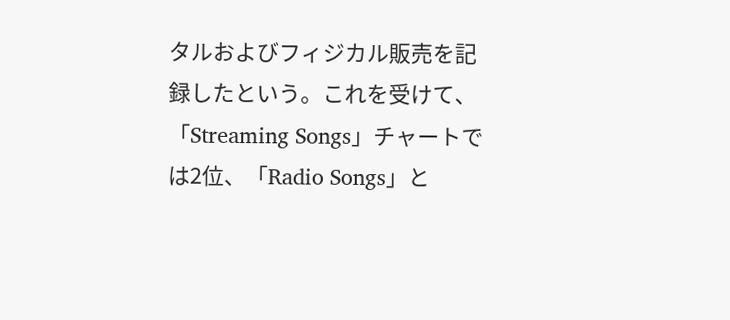タルおよびフィジカル販売を記録したという。これを受けて、「Streaming Songs」チャートでは2位、「Radio Songs」と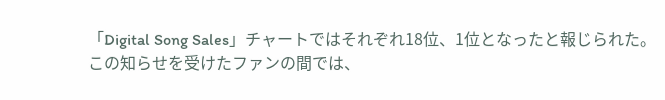「Digital Song Sales」チャートではそれぞれ18位、1位となったと報じられた。
この知らせを受けたファンの間では、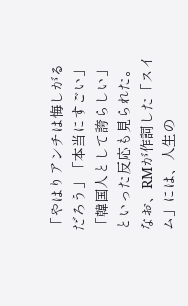「やはりアンチは悔しがるだろう」「本当にすごい」「韓国人として誇らしい」といった反応も見られた。
なお、RMが作詞した「スイム」には、人生の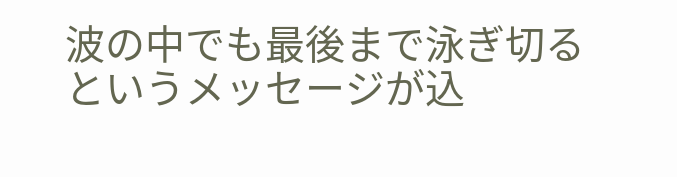波の中でも最後まで泳ぎ切るというメッセージが込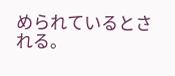められているとされる。